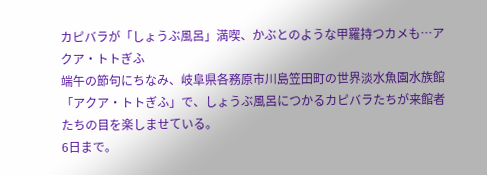カピバラが「しょうぶ風呂」満喫、かぶとのような甲羅持つカメも…アクア・トトぎふ
端午の節句にちなみ、岐阜県各務原市川島笠田町の世界淡水魚園水族館「アクア・トトぎふ」で、しょうぶ風呂につかるカピバラたちが来館者たちの目を楽しませている。
6日まで。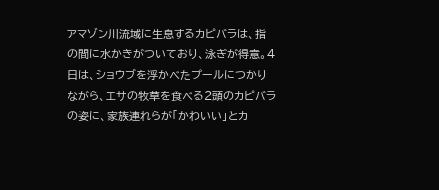アマゾン川流域に生息するカピバラは、指の間に水かきがついており、泳ぎが得意。4日は、ショウブを浮かべたプールにつかりながら、エサの牧草を食べる2頭のカピバラの姿に、家族連れらが「かわいい」とカ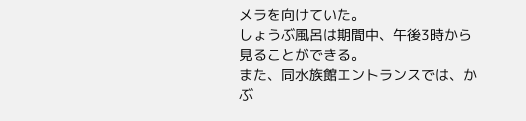メラを向けていた。
しょうぶ風呂は期間中、午後3時から見ることができる。
また、同水族館エントランスでは、かぶ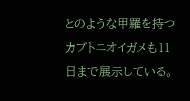とのような甲羅を持つカブトニオイガメも11日まで展示している。